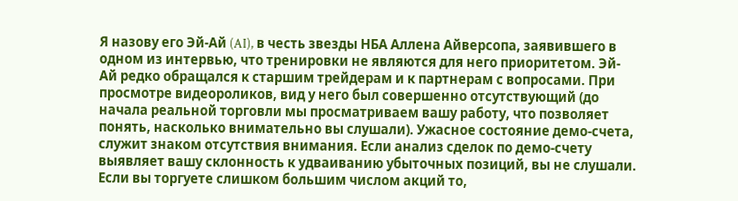Я назову его Эй-Ай (AI), в честь звезды НБА Аллена Айверсопа, заявившего в одном из интервью, что тренировки не являются для него приоритетом. Эй-Ай редко обращался к старшим трейдерам и к партнерам с вопросами. При просмотре видеороликов, вид у него был совершенно отсутствующий (до начала реальной торговли мы просматриваем вашу работу, что позволяет понять, насколько внимательно вы слушали). Ужасное состояние демо-счета, служит знаком отсутствия внимания. Если анализ сделок по демо-счету выявляет вашу склонность к удваиванию убыточных позиций, вы не слушали. Если вы торгуете слишком большим числом акций то,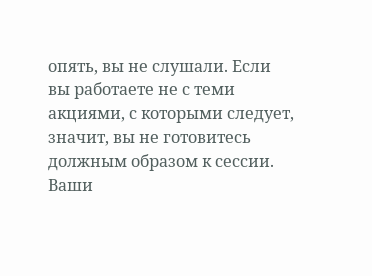опять, вы не слушали. Если вы работаете не с теми акциями, с которыми следует, значит, вы не готовитесь должным образом к сессии. Ваши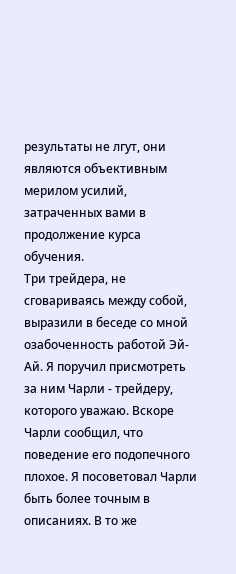результаты не лгут, они являются объективным мерилом усилий, затраченных вами в продолжение курса обучения.
Три трейдера, не сговариваясь между собой, выразили в беседе со мной озабоченность работой Эй-Ай. Я поручил присмотреть за ним Чарли - трейдеру, которого уважаю. Вскоре Чарли сообщил, что поведение его подопечного плохое. Я посоветовал Чарли быть более точным в описаниях. В то же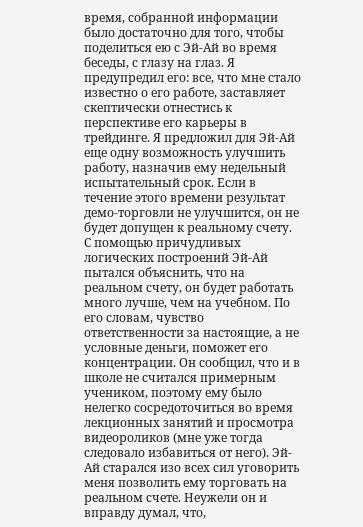время, собранной информации было достаточно для того, чтобы поделиться ею с Эй-Ай во время беседы, с глазу на глаз. Я предупредил его: все, что мне стало известно о его работе, заставляет скептически отнестись к перспективе его карьеры в трейдинге. Я предложил для Эй-Ай еще одну возможность улучшить работу, назначив ему недельный испытательный срок. Если в течение этого времени результат демо-торговли не улучшится, он не будет допущен к реальному счету.
С помощью причудливых логических построений Эй-Ай пытался объяснить, что на реальном счету, он будет работать много лучше, чем на учебном. По его словам, чувство ответственности за настоящие, а не условные деньги, поможет его концентрации. Он сообщил, что и в школе не считался примерным учеником, поэтому ему было нелегко сосредоточиться во время лекционных занятий и просмотра видеороликов (мне уже тогда следовало избавиться от него). Эй-Ай старался изо всех сил уговорить меня позволить ему торговать на реальном счете. Неужели он и вправду думал, что,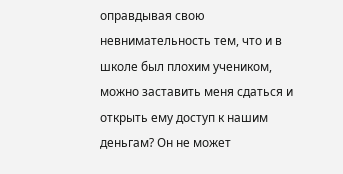оправдывая свою невнимательность тем, что и в школе был плохим учеником, можно заставить меня сдаться и открыть ему доступ к нашим деньгам? Он не может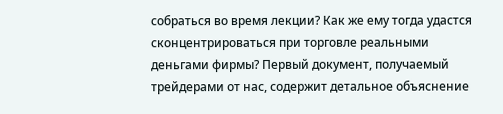собраться во время лекции? Как же ему тогда удастся сконцентрироваться при торговле реальными деньгами фирмы? Первый документ, получаемый трейдерами от нас, содержит детальное объяснение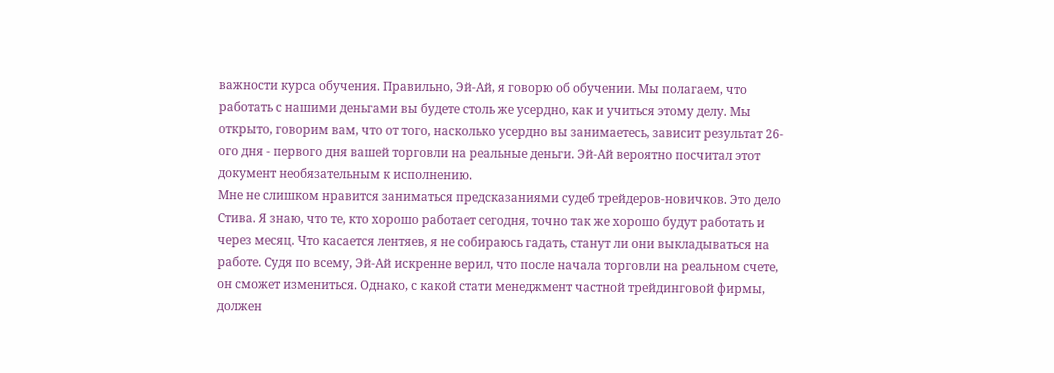важности курса обучения. Правильно, Эй-Ай, я говорю об обучении. Мы полагаем, что работать с нашими деньгами вы будете столь же усердно, как и учиться этому делу. Мы открыто, говорим вам, что от того, насколько усердно вы занимаетесь, зависит результат 26-ого дня - первого дня вашей торговли на реальные деньги. Эй-Ай вероятно посчитал этот документ необязательным к исполнению.
Мне не слишком нравится заниматься предсказаниями судеб трейдеров-новичков. Это дело Стива. Я знаю, что те, кто хорошо работает сегодня, точно так же хорошо будут работать и через месяц. Что касается лентяев, я не собираюсь гадать, станут ли они выкладываться на работе. Судя по всему, Эй-Ай искренне верил, что после начала торговли на реальном счете, он сможет измениться. Однако, с какой стати менеджмент частной трейдинговой фирмы, должен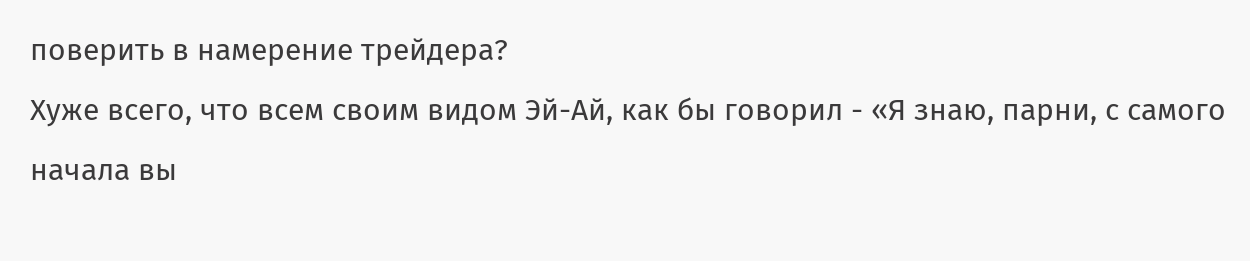поверить в намерение трейдера?
Хуже всего, что всем своим видом Эй-Ай, как бы говорил - «Я знаю, парни, с самого начала вы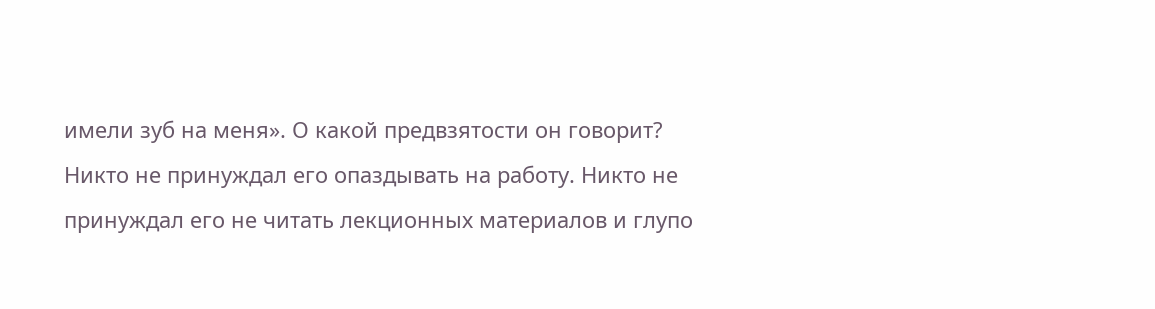имели зуб на меня». О какой предвзятости он говорит? Никто не принуждал его опаздывать на работу. Никто не принуждал его не читать лекционных материалов и глупо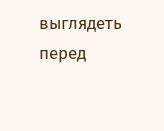выглядеть перед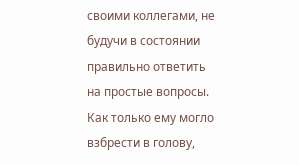своими коллегами, не будучи в состоянии правильно ответить на простые вопросы. Как только ему могло взбрести в голову,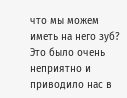что мы можем иметь на него зуб? Это было очень неприятно и приводило нас в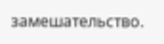замешательство.